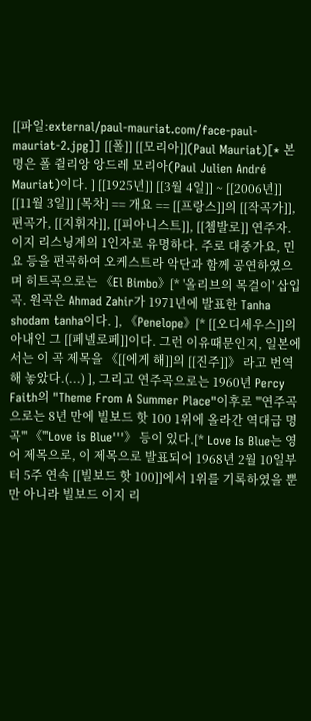[[파일:external/paul-mauriat.com/face-paul-mauriat-2.jpg]] [[폴]] [[모리아]](Paul Mauriat)[* 본명은 폴 쥘리앙 앙드레 모리아(Paul Julien André Mauriat)이다. ] [[1925년]] [[3월 4일]] ~ [[2006년]] [[11월 3일]] [목차] == 개요 == [[프랑스]]의 [[작곡가]], 편곡가, [[지휘자]], [[피아니스트]], [[쳄발로]] 연주자. 이지 리스닝계의 1인자로 유명하다. 주로 대중가요, 민요 등을 편곡하여 오케스트라 악단과 함께 공연하였으며 히트곡으로는 《El Bimbo》[* '올리브의 목걸이' 삽입곡. 원곡은 Ahmad Zahir가 1971년에 발표한 Tanha shodam tanha이다. ], 《Penelope》[* [[오디세우스]]의 아내인 그 [[페넬로페]]이다. 그런 이유때문인지, 일본에서는 이 곡 제목을 《[[에게 해]]의 [[진주]]》 라고 번역해 놓았다.(...) ], 그리고 연주곡으로는 1960년 Percy Faith의 "Theme From A Summer Place"이후로 '''연주곡으로는 8년 만에 빌보드 핫 100 1위에 올라간 역대급 명곡''' 《'''Love is Blue'''》 등이 있다.[* Love Is Blue는 영어 제목으로, 이 제목으로 발표되어 1968년 2월 10일부터 5주 연속 [[빌보드 핫 100]]에서 1위를 기록하였을 뿐만 아니라 빌보드 이지 리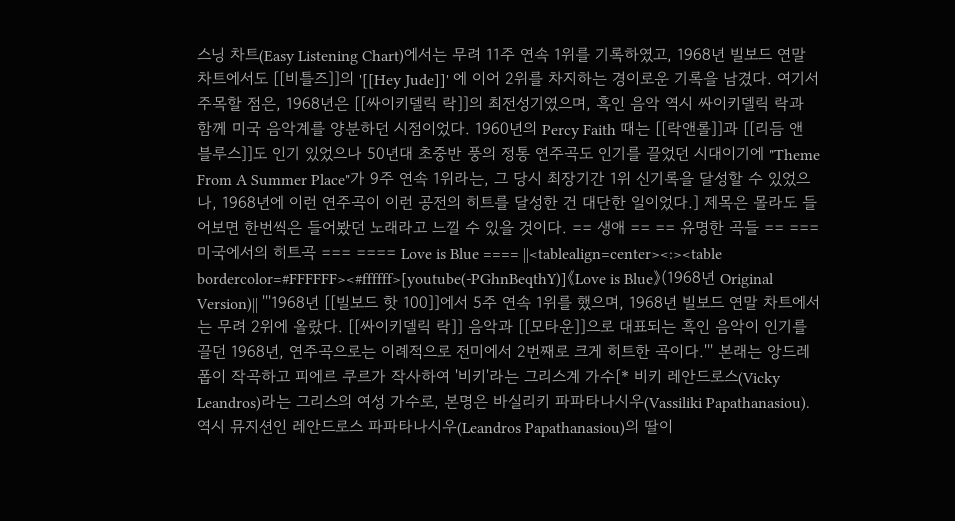스닝 차트(Easy Listening Chart)에서는 무려 11주 연속 1위를 기록하였고, 1968년 빌보드 연말 차트에서도 [[비틀즈]]의 '[[Hey Jude]]' 에 이어 2위를 차지하는 경이로운 기록을 남겼다. 여기서 주목할 점은, 1968년은 [[싸이키델릭 락]]의 최전성기였으며, 흑인 음악 역시 싸이키델릭 락과 함께 미국 음악계를 양분하던 시점이었다. 1960년의 Percy Faith 때는 [[락앤롤]]과 [[리듬 앤 블루스]]도 인기 있었으나 50년대 초중반 풍의 정통 연주곡도 인기를 끌었던 시대이기에 "Theme From A Summer Place"가 9주 연속 1위라는, 그 당시 최장기간 1위 신기록을 달성할 수 있었으나, 1968년에 이런 연주곡이 이런 공전의 히트를 달성한 건 대단한 일이었다.] 제목은 몰라도 들어보면 한번씩은 들어봤던 노래라고 느낄 수 있을 것이다. == 생애 == == 유명한 곡들 == === 미국에서의 히트곡 === ==== Love is Blue ==== ||<tablealign=center><:><table bordercolor=#FFFFFF><#ffffff>[youtube(-PGhnBeqthY)]《Love is Blue》(1968년 Original Version)|| '''1968년 [[빌보드 핫 100]]에서 5주 연속 1위를 했으며, 1968년 빌보드 연말 차트에서는 무려 2위에 올랐다. [[싸이키델릭 락]] 음악과 [[모타운]]으로 대표되는 흑인 음악이 인기를 끌던 1968년, 연주곡으로는 이례적으로 전미에서 2번째로 크게 히트한 곡이다.''' 본래는 앙드레 폽이 작곡하고 피에르 쿠르가 작사하여 '비키'라는 그리스계 가수[* 비키 레안드로스(Vicky Leandros)라는 그리스의 여성 가수로, 본명은 바실리키 파파타나시우(Vassiliki Papathanasiou). 역시 뮤지션인 레안드로스 파파타나시우(Leandros Papathanasiou)의 딸이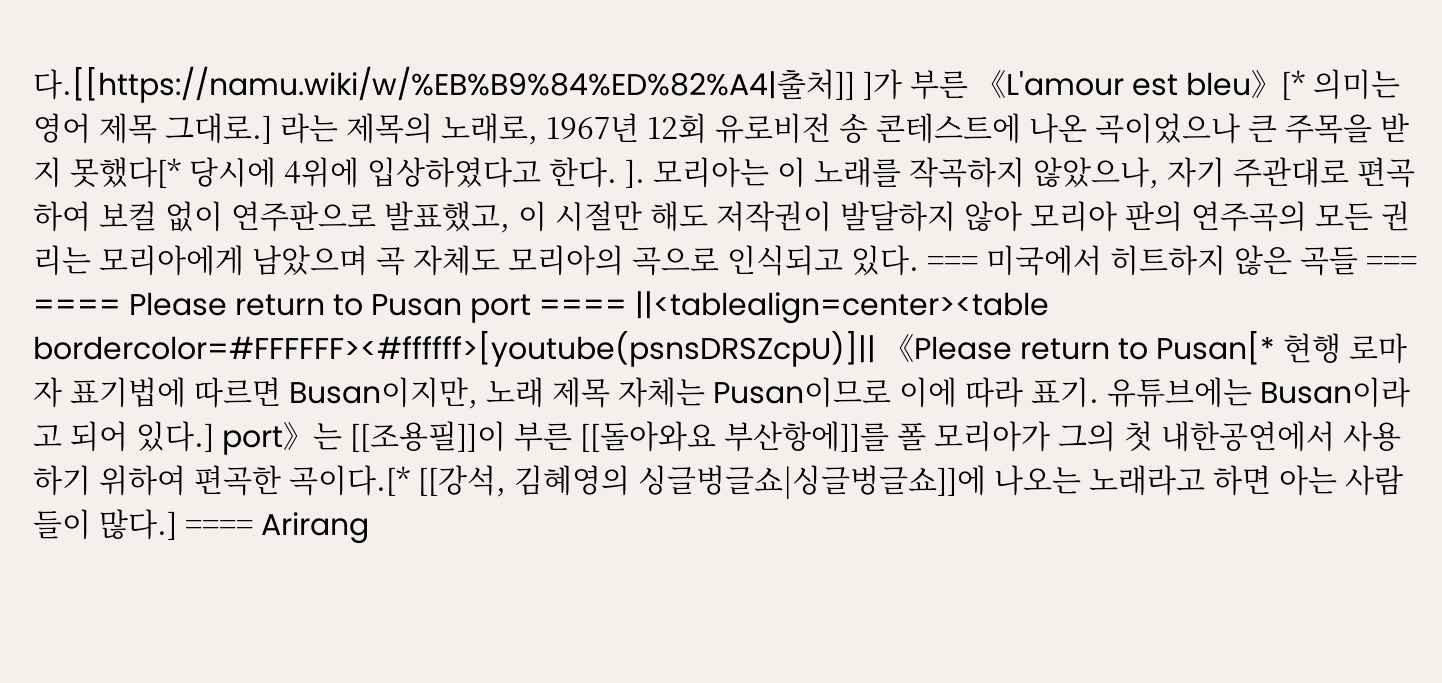다.[[https://namu.wiki/w/%EB%B9%84%ED%82%A4|출처]] ]가 부른 《L'amour est bleu》[* 의미는 영어 제목 그대로.] 라는 제목의 노래로, 1967년 12회 유로비전 송 콘테스트에 나온 곡이었으나 큰 주목을 받지 못했다[* 당시에 4위에 입상하였다고 한다. ]. 모리아는 이 노래를 작곡하지 않았으나, 자기 주관대로 편곡하여 보컬 없이 연주판으로 발표했고, 이 시절만 해도 저작권이 발달하지 않아 모리아 판의 연주곡의 모든 권리는 모리아에게 남았으며 곡 자체도 모리아의 곡으로 인식되고 있다. === 미국에서 히트하지 않은 곡들 === ==== Please return to Pusan port ==== ||<tablealign=center><table bordercolor=#FFFFFF><#ffffff>[youtube(psnsDRSZcpU)]|| 《Please return to Pusan[* 현행 로마자 표기법에 따르면 Busan이지만, 노래 제목 자체는 Pusan이므로 이에 따라 표기. 유튜브에는 Busan이라고 되어 있다.] port》는 [[조용필]]이 부른 [[돌아와요 부산항에]]를 폴 모리아가 그의 첫 내한공연에서 사용하기 위하여 편곡한 곡이다.[* [[강석, 김혜영의 싱글벙글쇼|싱글벙글쇼]]에 나오는 노래라고 하면 아는 사람들이 많다.] ==== Arirang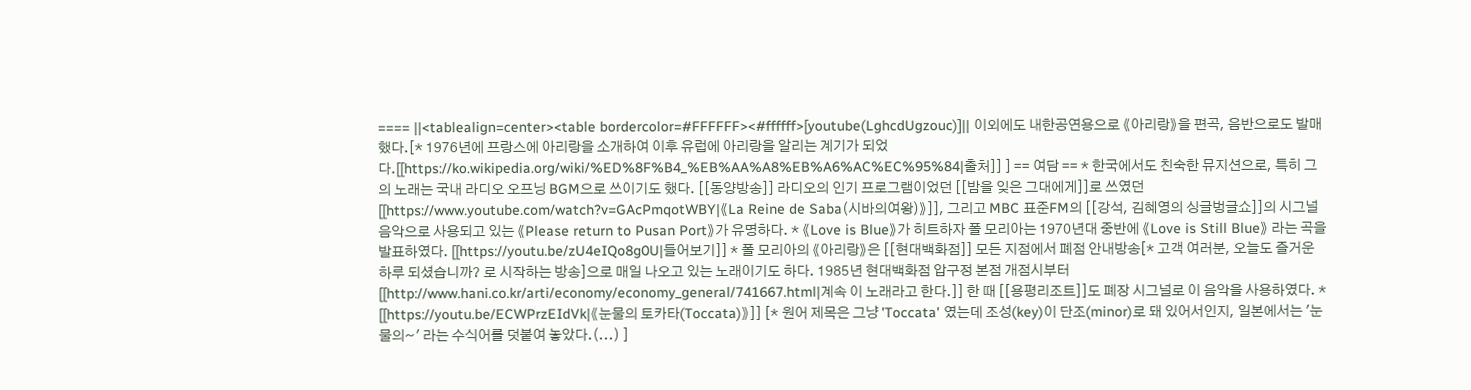==== ||<tablealign=center><table bordercolor=#FFFFFF><#ffffff>[youtube(LghcdUgzouc)]|| 이외에도 내한공연용으로 《아리랑》을 편곡, 음반으로도 발매했다.[* 1976년에 프랑스에 아리랑을 소개하여 이후 유럽에 아리랑을 알리는 계기가 되었다.[[https://ko.wikipedia.org/wiki/%ED%8F%B4_%EB%AA%A8%EB%A6%AC%EC%95%84|출처]] ] == 여담 == * 한국에서도 친숙한 뮤지션으로, 특히 그의 노래는 국내 라디오 오프닝 BGM으로 쓰이기도 했다. [[동양방송]] 라디오의 인기 프로그램이었던 [[밤을 잊은 그대에게]]로 쓰였던 [[https://www.youtube.com/watch?v=GAcPmqotWBY|《La Reine de Saba(시바의여왕)》]], 그리고 MBC 표준FM의 [[강석, 김혜영의 싱글벙글쇼]]의 시그널 음악으로 사용되고 있는 《Please return to Pusan Port》가 유명하다. * 《Love is Blue》가 히트하자 폴 모리아는 1970년대 중반에 《Love is Still Blue》 라는 곡을 발표하였다. [[https://youtu.be/zU4eIQo8g0U|들어보기]] * 폴 모리아의 《아리랑》은 [[현대백화점]] 모든 지점에서 폐점 안내방송[* 고객 여러분, 오늘도 즐거운 하루 되셨습니까? 로 시작하는 방송]으로 매일 나오고 있는 노래이기도 하다. 1985년 현대백화점 압구정 본점 개점시부터 [[http://www.hani.co.kr/arti/economy/economy_general/741667.html|계속 이 노래라고 한다.]] 한 때 [[용평리조트]]도 폐장 시그널로 이 음악을 사용하였다. * [[https://youtu.be/ECWPrzEIdVk|《눈물의 토카타(Toccata)》]] [* 원어 제목은 그냥 'Toccata' 였는데 조성(key)이 단조(minor)로 돼 있어서인지, 일본에서는 '눈물의~' 라는 수식어를 덧붙여 놓았다.(...) ]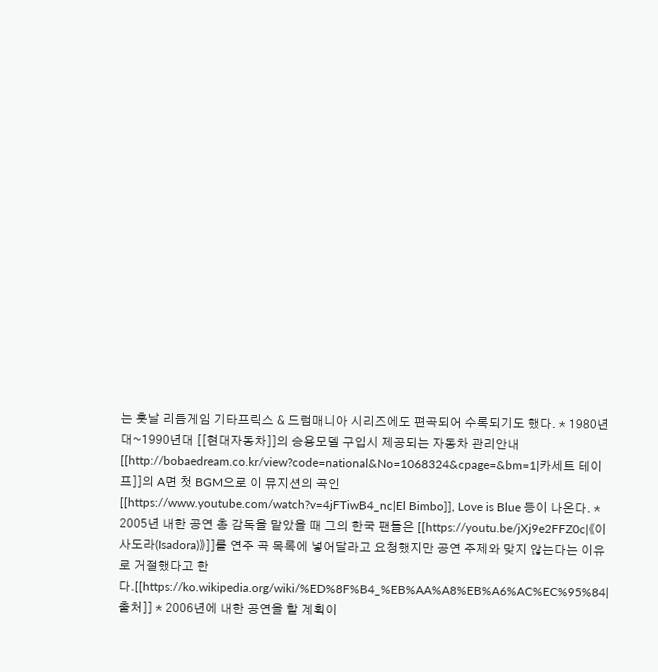는 훗날 리듬게임 기타프릭스 & 드럼매니아 시리즈에도 편곡되어 수록되기도 했다. * 1980년대~1990년대 [[현대자동차]]의 승용모델 구입시 제공되는 자동차 관리안내 [[http://bobaedream.co.kr/view?code=national&No=1068324&cpage=&bm=1|카세트 테이프]]의 A면 첫 BGM으로 이 뮤지션의 곡인 [[https://www.youtube.com/watch?v=4jFTiwB4_nc|El Bimbo]], Love is Blue 등이 나온다. * 2005년 내한 공연 총 감독을 맡았을 때 그의 한국 팬들은 [[https://youtu.be/jXj9e2FFZ0c|《이사도라(Isadora)》]]를 연주 곡 목록에 넣어달라고 요청했지만 공연 주제와 맞지 않는다는 이유로 거절했다고 한다.[[https://ko.wikipedia.org/wiki/%ED%8F%B4_%EB%AA%A8%EB%A6%AC%EC%95%84|출처]] * 2006년에 내한 공연을 할 계획이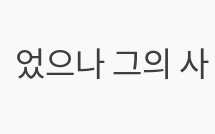었으나 그의 사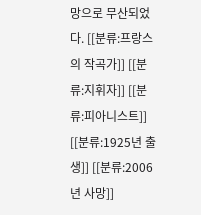망으로 무산되었다. [[분류:프랑스의 작곡가]] [[분류:지휘자]] [[분류:피아니스트]] [[분류:1925년 출생]] [[분류:2006년 사망]]